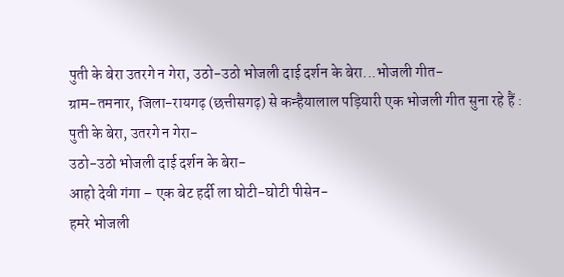पुती के बेरा उतरगे न गेरा, उठो-उठो भोजली दाई दर्शन के बेरा...भोजली गीत-
ग्राम-तमनार, जिला-रायगढ़ (छत्तीसगढ़) से कन्हैयालाल पड़ियारी एक भोजली गीत सुना रहे हैं :
पुती के बेरा, उतरगे न गेरा-
उठो-उठो भोजली दाई दर्शन के बेरा-
आहो देवी गंगा – एक बेट हर्दी ला घोटी-घोटी पीसेन-
हमरे भोजली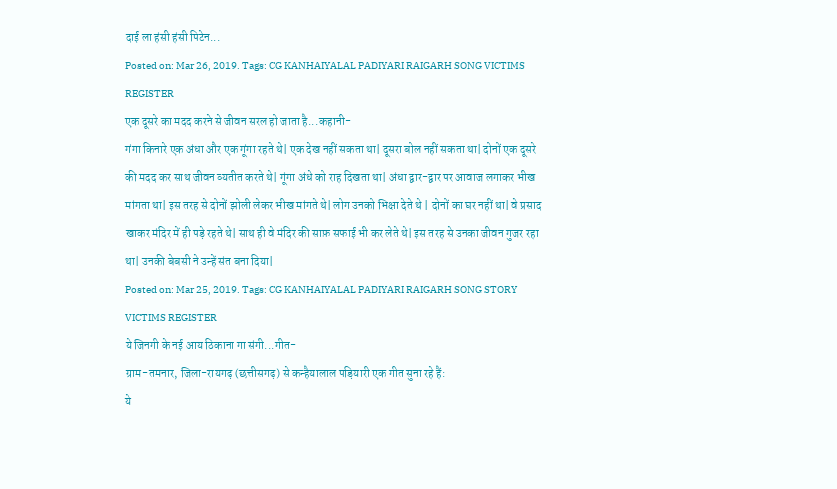दाई ला हंसी हंसी पिटेन...
Posted on: Mar 26, 2019. Tags: CG KANHAIYALAL PADIYARI RAIGARH SONG VICTIMS REGISTER
एक दूसरे का मदद करने से जीवन सरल हो जाता है...कहानी-
गंगा किनारे एक अंधा और एक गूंगा रहते थे| एक देख नहीं सकता था| दूसरा बोल नहीं सकता था| दोनों एक दूसरे की मदद कर साथ जीवन व्यतीत करते थे| गूंगा अंधे को राह दिखता था| अंधा द्वार-द्वार पर आवाज लगाकर भीख मांगता था| इस तरह से दोनों झोली लेकर भीख मांगते थे| लोग उनको भिक्षा देते थे | दोनों का घर नहीं था| वे प्रसाद खाकर मंदिर में ही पड़े रहते थे| साथ ही वे मंदिर की साफ़ सफाई भी कर लेते थे| इस तरह से उनका जीवन गुजर रहा था| उनकी बेबसी ने उन्हें संत बना दिया|
Posted on: Mar 25, 2019. Tags: CG KANHAIYALAL PADIYARI RAIGARH SONG STORY VICTIMS REGISTER
ये जिनगी के नई आय ठिकाना गा संगी...गीत-
ग्राम-तमनार, जिला-रायगढ़ (छत्तीसगढ़) से कन्हैयालाल पड़ियारी एक गीत सुना रहे हैं:
ये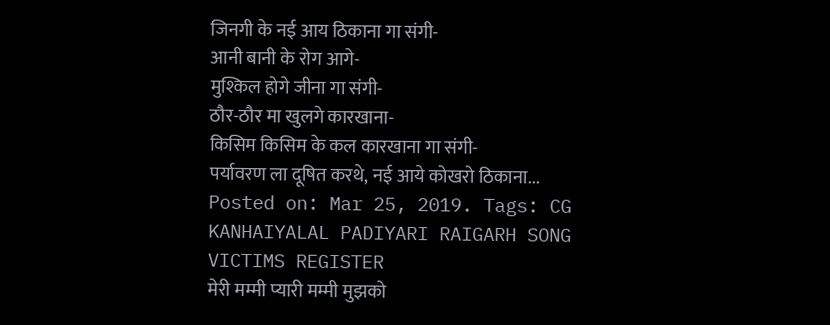जिनगी के नई आय ठिकाना गा संगी-
आनी बानी के रोग आगे-
मुश्किल होगे जीना गा संगी-
ठौर-ठौर मा खुलगे कारखाना-
किसिम किसिम के कल कारखाना गा संगी-
पर्यावरण ला दूषित करथे, नई आये कोखरो ठिकाना...
Posted on: Mar 25, 2019. Tags: CG KANHAIYALAL PADIYARI RAIGARH SONG VICTIMS REGISTER
मेरी मम्मी प्यारी मम्मी मुझको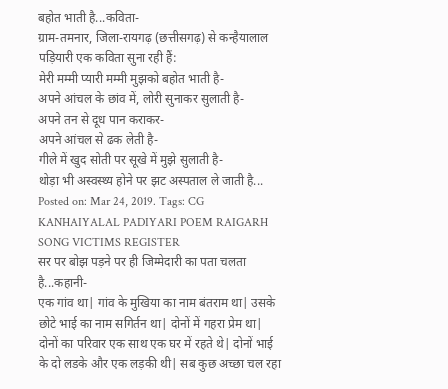बहोत भाती है...कविता-
ग्राम-तमनार, जिला-रायगढ़ (छत्तीसगढ़) से कन्हैयालाल पड़ियारी एक कविता सुना रही हैं:
मेरी मम्मी प्यारी मम्मी मुझको बहोत भाती है-
अपने आंचल के छांव में, लोरी सुनाकर सुलाती है-
अपने तन से दूध पान कराकर-
अपने आंचल से ढक लेती है-
गीले में खुद सोती पर सूखे में मुझे सुलाती है-
थोड़ा भी अस्वस्थ्य होने पर झट अस्पताल ले जाती है...
Posted on: Mar 24, 2019. Tags: CG KANHAIYALAL PADIYARI POEM RAIGARH SONG VICTIMS REGISTER
सर पर बोझ पड़ने पर ही जिम्मेदारी का पता चलता है...कहानी-
एक गांव था| गांव के मुखिया का नाम बंतराम था| उसके छोटे भाई का नाम सगिर्तन था| दोनों में गहरा प्रेम था| दोनों का परिवार एक साथ एक घर में रहते थे| दोनों भाई के दो लडके और एक लड़की थी| सब कुछ अच्छा चल रहा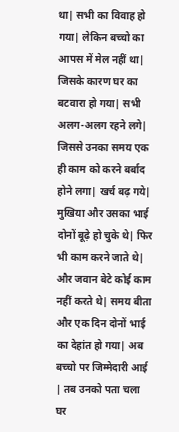था| सभी का विवाह हो गया| लेकिन बच्चो का आपस में मेल नहीं था| जिसके कारण घर का बटवारा हो गया| सभी अलग-अलग रहने लगे| जिससे उनका समय एक ही काम को करने बर्बाद होने लगा| खर्च बढ़ गये| मुखिया और उसका भाई दोनों बूढ़े हो चुके थे| फिर भी काम करने जाते थे| और जवान बेटे कोई काम नहीं करते थे| समय बीता और एक दिन दोनों भाई का देहांत हो गया| अब बच्चो पर जिम्मेदारी आई | तब उनको पता चला घर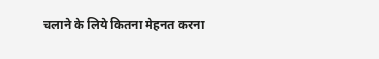चलाने के लिये कितना मेहनत करना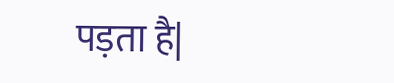पड़ता है|